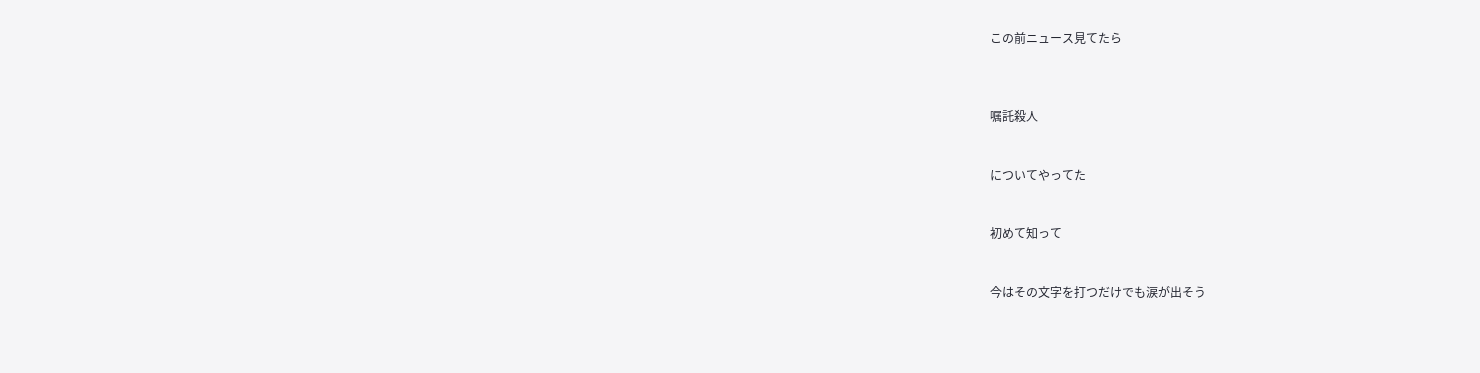この前ニュース見てたら



嘱託殺人


についてやってた


初めて知って


今はその文字を打つだけでも涙が出そう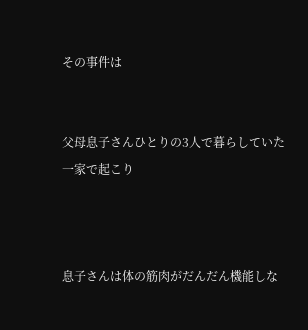その事件は


父母息子さんひとりの3人で暮らしていた一家で起こり



息子さんは体の筋肉がだんだん機能しな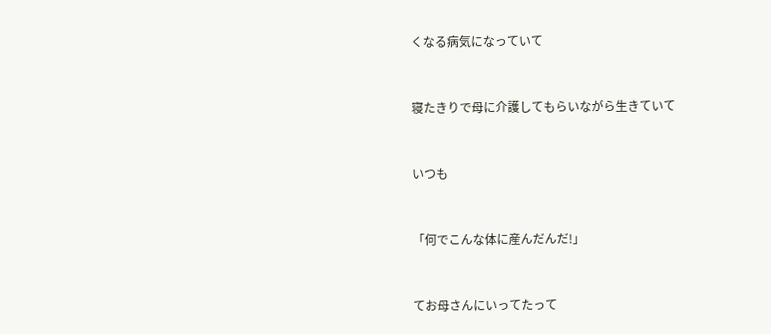くなる病気になっていて


寝たきりで母に介護してもらいながら生きていて


いつも


「何でこんな体に産んだんだ!」


てお母さんにいってたって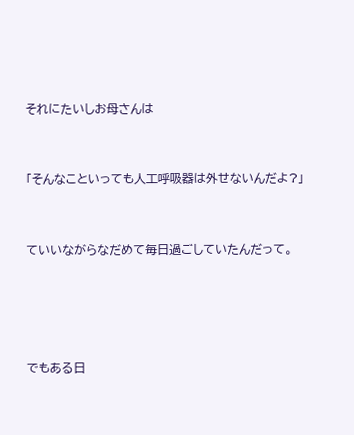それにたいしお母さんは


「そんなこといっても人工呼吸器は外せないんだよ?」


ていいながらなだめて毎日過ごしていたんだって。




でもある日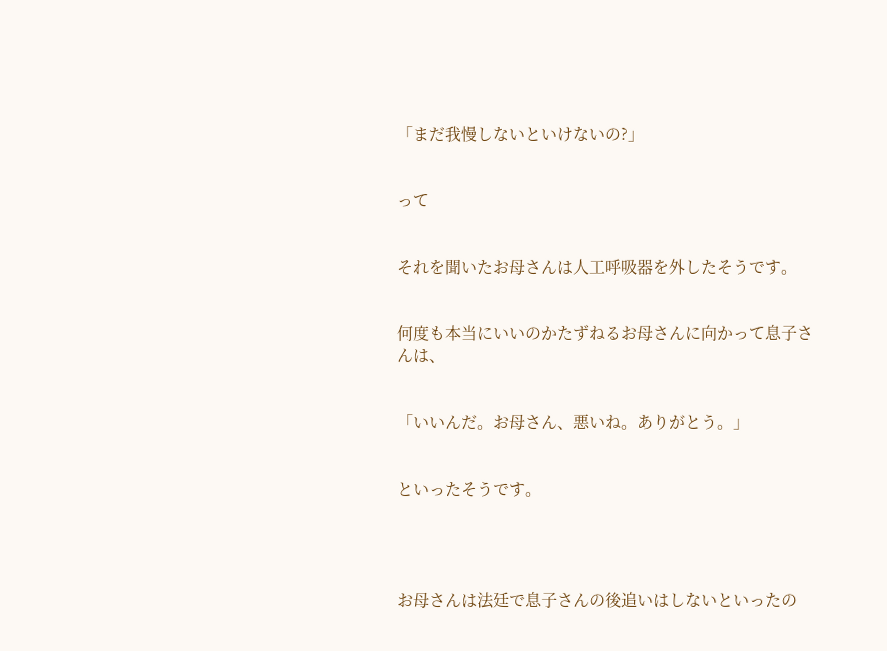「まだ我慢しないといけないの?」


って


それを聞いたお母さんは人工呼吸器を外したそうです。


何度も本当にいいのかたずねるお母さんに向かって息子さんは、


「いいんだ。お母さん、悪いね。ありがとう。」


といったそうです。




お母さんは法廷で息子さんの後追いはしないといったの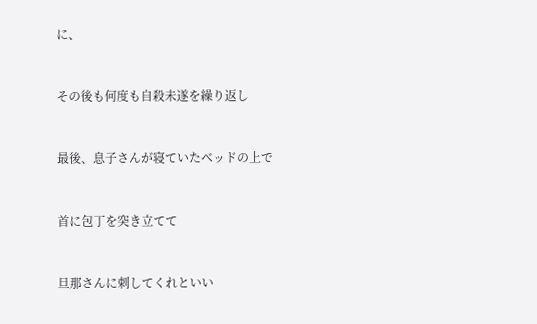に、


その後も何度も自殺未遂を繰り返し


最後、息子さんが寝ていたベッドの上で


首に包丁を突き立てて


旦那さんに刺してくれといい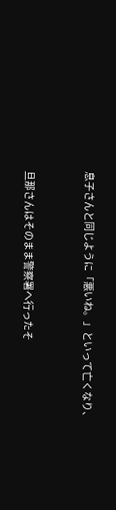息子さんと同じように「悪いね。」といって亡くなり、


旦那さんはそのまま警察署へ行ったそ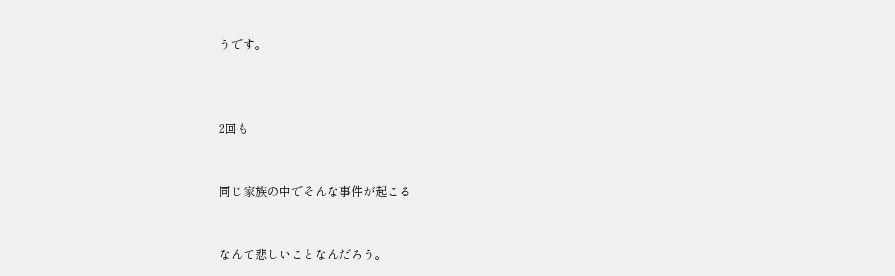うです。



2回も


同じ家族の中でそんな事件が起こる


なんて悲しいことなんだろう。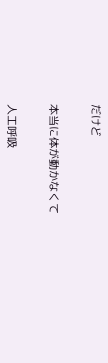だけど


本当に体が動かなくて


人工呼吸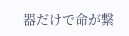器だけで命が繋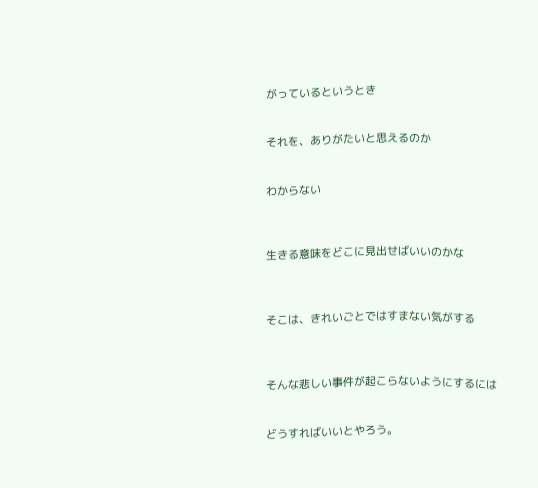がっているというとき


それを、ありがたいと思えるのか


わからない



生きる意味をどこに見出せばいいのかな



そこは、きれいごとではすまない気がする



そんな悲しい事件が起こらないようにするには


どうすればいいとやろう。